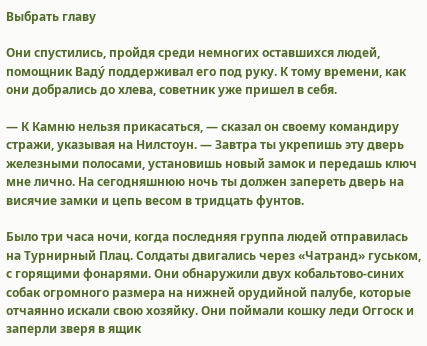Выбрать главу

Они спустились, пройдя среди немногих оставшихся людей, помощник Ваду́ поддерживал его под руку. К тому времени, как они добрались до хлева, советник уже пришел в себя.

— К Камню нельзя прикасаться, — сказал он своему командиру стражи, указывая на Нилстоун. — Завтра ты укрепишь эту дверь железными полосами, установишь новый замок и передашь ключ мне лично. На сегодняшнюю ночь ты должен запереть дверь на висячие замки и цепь весом в тридцать фунтов.

Было три часа ночи, когда последняя группа людей отправилась на Турнирный Плац. Солдаты двигались через «Чатранд» гуськом, с горящими фонарями. Они обнаружили двух кобальтово-синих собак огромного размера на нижней орудийной палубе, которые отчаянно искали свою хозяйку. Они поймали кошку леди Оггоск и заперли зверя в ящик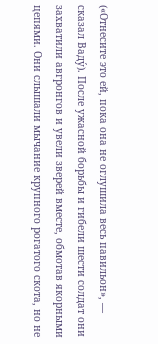(«Отнесите это ей, пока она не оглушила весь павильон», — сказал Ваду́). После ужасной борьбы и гибели шести солдат они захватили авгронгов и увели зверей вместе, обмотав якорными цепями. Они слышали мычание крупного рогатого скота, но не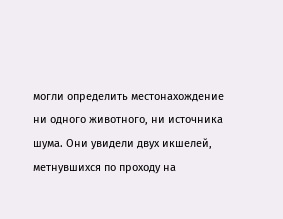могли определить местонахождение ни одного животного, ни источника шума. Они увидели двух икшелей, метнувшихся по проходу на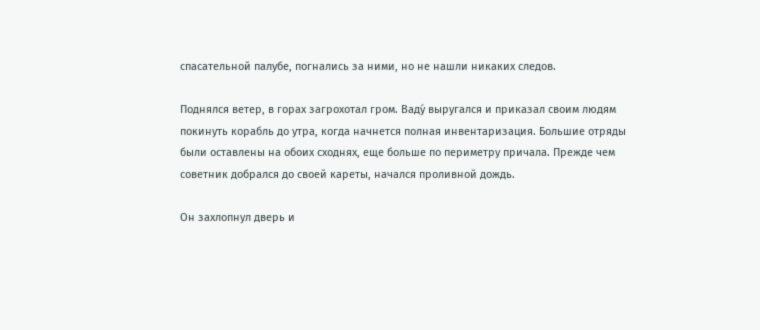спасательной палубе, погнались за ними, но не нашли никаких следов.

Поднялся ветер, в горах загрохотал гром. Ваду́ выругался и приказал своим людям покинуть корабль до утра, когда начнется полная инвентаризация. Большие отряды были оставлены на обоих сходнях, еще больше по периметру причала. Прежде чем советник добрался до своей кареты, начался проливной дождь.

Он захлопнул дверь и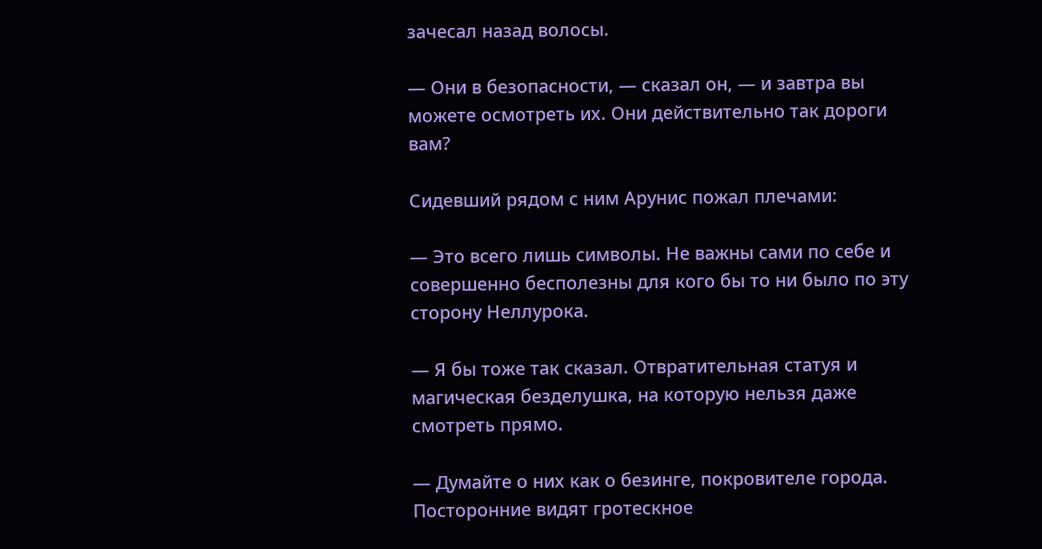зачесал назад волосы.

— Они в безопасности, — сказал он, — и завтра вы можете осмотреть их. Они действительно так дороги вам?

Сидевший рядом с ним Арунис пожал плечами:

— Это всего лишь символы. Не важны сами по себе и совершенно бесполезны для кого бы то ни было по эту сторону Неллурока.

— Я бы тоже так сказал. Отвратительная статуя и магическая безделушка, на которую нельзя даже смотреть прямо.

— Думайте о них как о безинге, покровителе города. Посторонние видят гротескное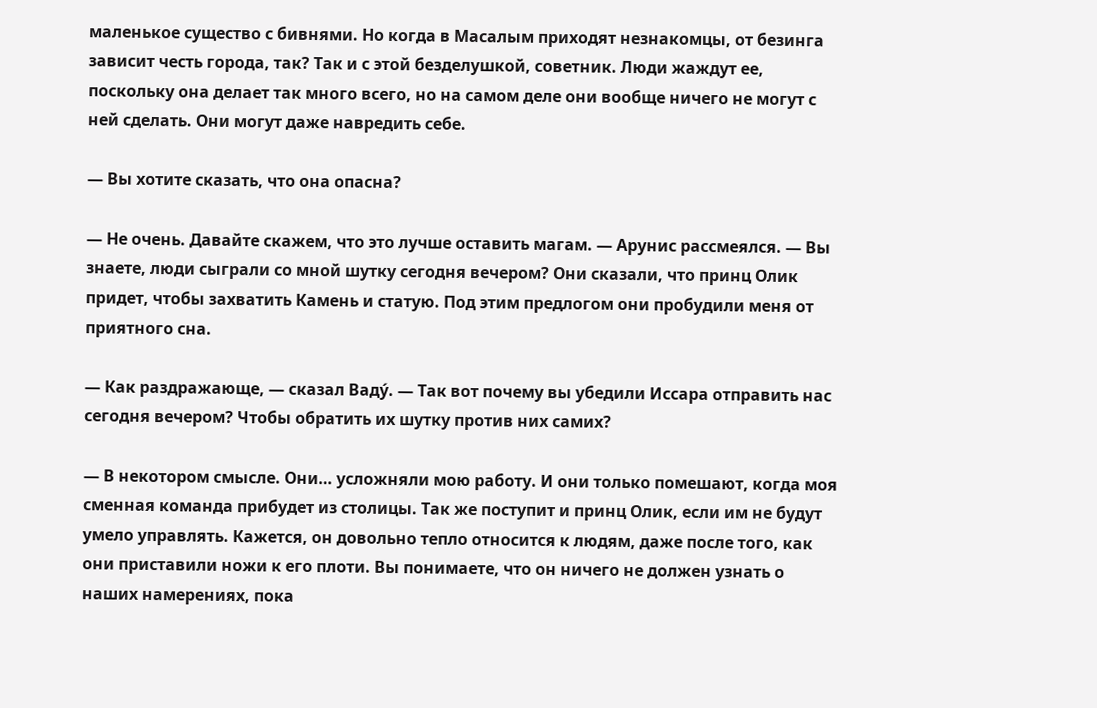маленькое существо с бивнями. Но когда в Масалым приходят незнакомцы, от безинга зависит честь города, так? Так и с этой безделушкой, советник. Люди жаждут ее, поскольку она делает так много всего, но на самом деле они вообще ничего не могут с ней сделать. Они могут даже навредить себе.

— Вы хотите сказать, что она опасна?

— Не очень. Давайте скажем, что это лучше оставить магам. — Арунис рассмеялся. — Вы знаете, люди сыграли со мной шутку сегодня вечером? Они сказали, что принц Олик придет, чтобы захватить Камень и статую. Под этим предлогом они пробудили меня от приятного сна.

— Как раздражающе, — сказал Ваду́. — Так вот почему вы убедили Иссара отправить нас сегодня вечером? Чтобы обратить их шутку против них самих?

— В некотором смысле. Они… усложняли мою работу. И они только помешают, когда моя сменная команда прибудет из столицы. Так же поступит и принц Олик, если им не будут умело управлять. Кажется, он довольно тепло относится к людям, даже после того, как они приставили ножи к его плоти. Вы понимаете, что он ничего не должен узнать о наших намерениях, пока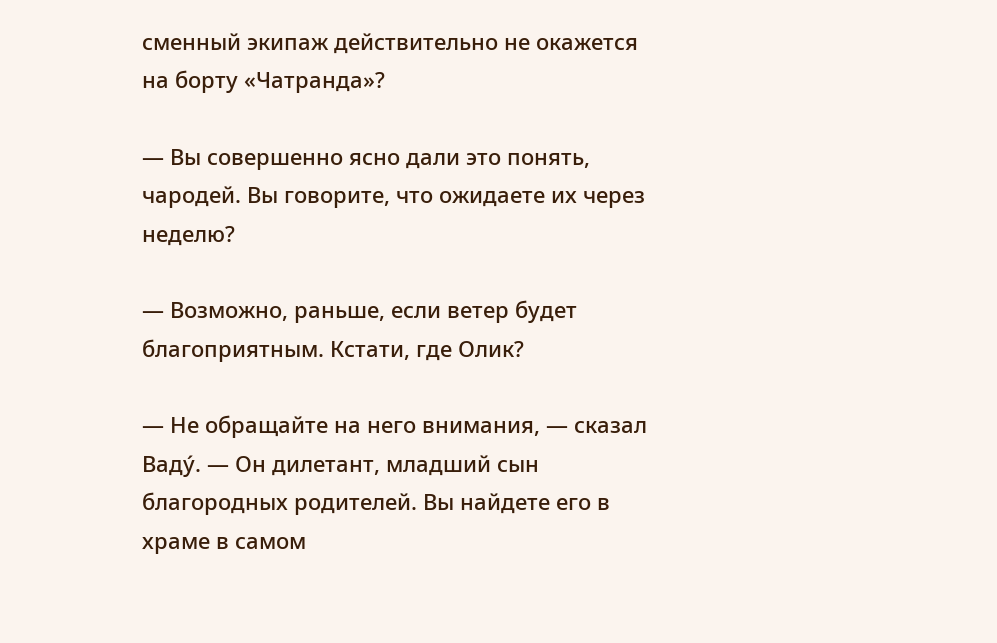сменный экипаж действительно не окажется на борту «Чатранда»?

— Вы совершенно ясно дали это понять, чародей. Вы говорите, что ожидаете их через неделю?

— Возможно, раньше, если ветер будет благоприятным. Кстати, где Олик?

— Не обращайте на него внимания, — сказал Ваду́. — Он дилетант, младший сын благородных родителей. Вы найдете его в храме в самом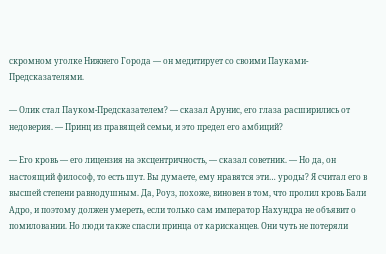скромном уголке Нижнего Города — он медитирует со своими Пауками-Предсказателями.

— Олик стал Пауком-Предсказателем? — сказал Арунис, его глаза расширились от недоверия. — Принц из правящей семьи, и это предел его амбиций?

— Его кровь — его лицензия на эксцентричность, — сказал советник. — Но да, он настоящий философ, то есть шут. Вы думаете, ему нравятся эти… уроды? Я считал его в высшей степени равнодушным. Да, Роуз, похоже, виновен в том, что пролил кровь Бали Адро, и поэтому должен умереть, если только сам император Нахундра не объявит о помиловании. Но люди также спасли принца от карисканцев. Они чуть не потеряли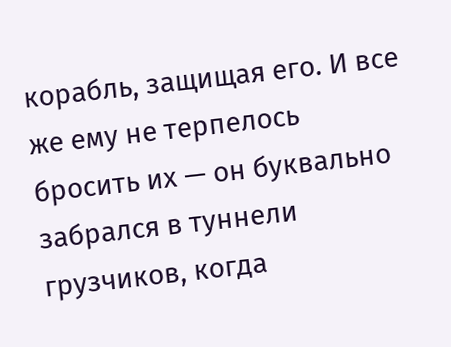корабль, защищая его. И все же ему не терпелось бросить их — он буквально забрался в туннели грузчиков, когда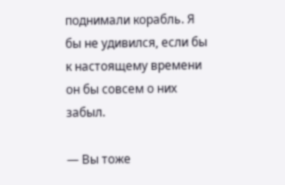поднимали корабль. Я бы не удивился, если бы к настоящему времени он бы совсем о них забыл.

— Вы тоже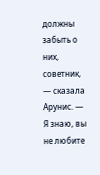должны забыть о них, советник, — сказала Арунис. — Я знаю, вы не любите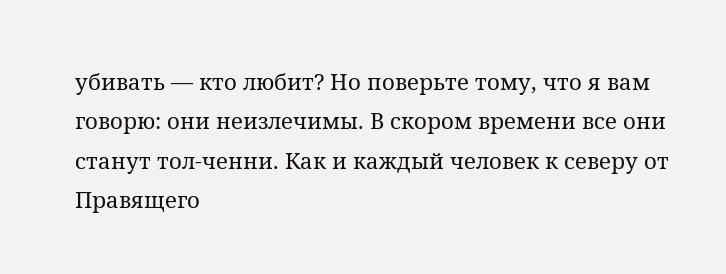убивать — кто любит? Но поверьте тому, что я вам говорю: они неизлечимы. В скором времени все они станут тол-ченни. Как и каждый человек к северу от Правящего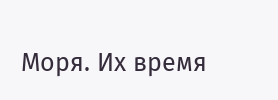Моря. Их время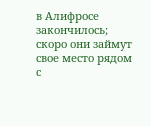в Алифросе закончилось; скоро они займут свое место рядом с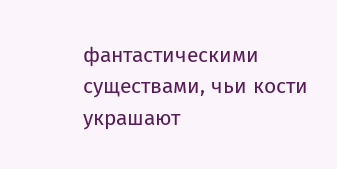фантастическими существами, чьи кости украшают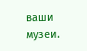ваши музеи.